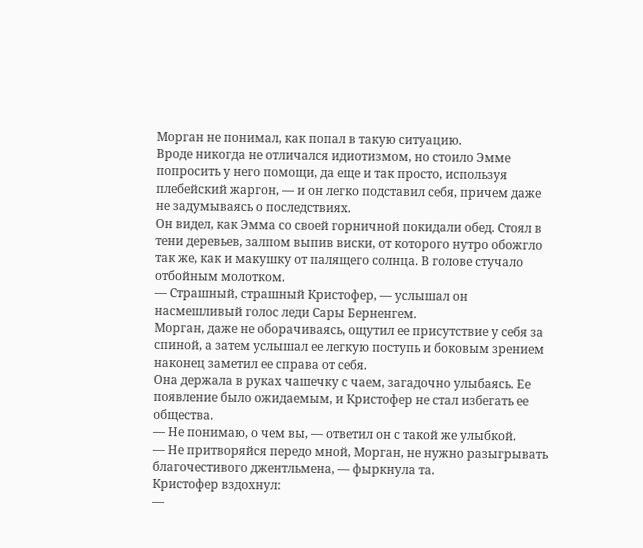Морган не понимал, как попал в такую ситуацию.
Вроде никогда не отличался идиотизмом, но стоило Эмме попросить у него помощи, да еще и так просто, используя плебейский жаргон, — и он легко подставил себя, причем даже не задумываясь о последствиях.
Он видел, как Эмма со своей горничной покидали обед. Стоял в тени деревьев, залпом выпив виски, от которого нутро обожгло так же, как и макушку от палящего солнца. В голове стучало отбойным молотком.
— Страшный, страшный Кристофер, — услышал он насмешливый голос леди Сары Берненгем.
Морган, даже не оборачиваясь, ощутил ее присутствие у себя за спиной, а затем услышал ее легкую поступь и боковым зрением наконец заметил ее справа от себя.
Она держала в руках чашечку с чаем, загадочно улыбаясь. Ее появление было ожидаемым, и Кристофер не стал избегать ее общества.
— Не понимаю, о чем вы, — ответил он с такой же улыбкой.
— Не притворяйся передо мной, Морган, не нужно разыгрывать благочестивого джентльмена, — фыркнула та.
Кристофер вздохнул:
—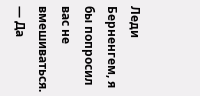Леди Берненгем, я бы попросил вас не вмешиваться.
— Да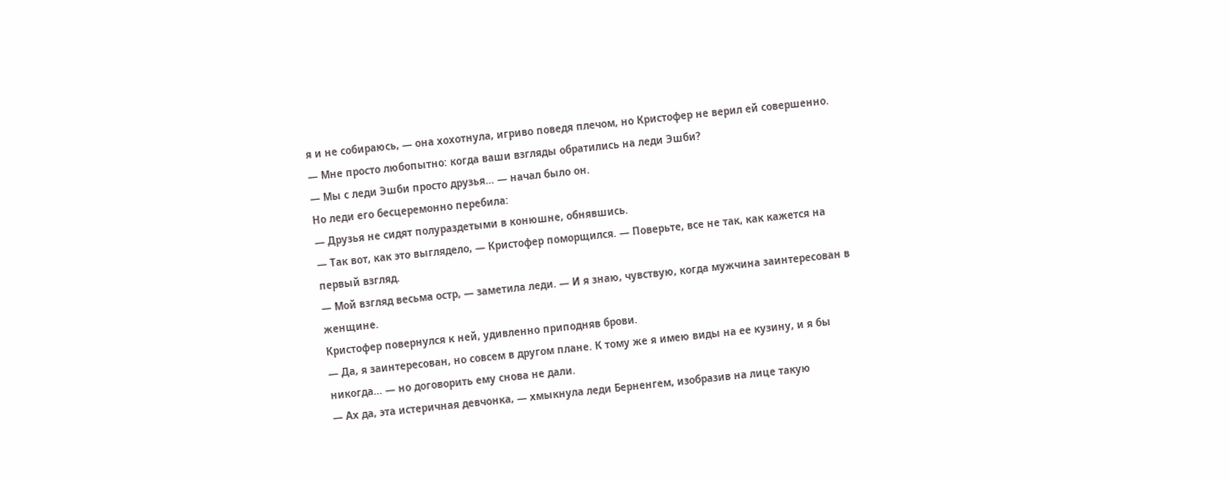я и не собираюсь, — она хохотнула, игриво поведя плечом, но Кристофер не верил ей совершенно. — Мне просто любопытно: когда ваши взгляды обратились на леди Эшби?
— Мы с леди Эшби просто друзья… — начал было он.
Но леди его бесцеремонно перебила:
— Друзья не сидят полураздетыми в конюшне, обнявшись.
— Так вот, как это выглядело, — Кристофер поморщился. — Поверьте, все не так, как кажется на первый взгляд.
— Мой взгляд весьма остр, — заметила леди. — И я знаю, чувствую, когда мужчина заинтересован в женщине.
Кристофер повернулся к ней, удивленно приподняв брови.
— Да, я заинтересован, но совсем в другом плане. К тому же я имею виды на ее кузину, и я бы никогда… — но договорить ему снова не дали.
— Ах да, эта истеричная девчонка, — хмыкнула леди Берненгем, изобразив на лице такую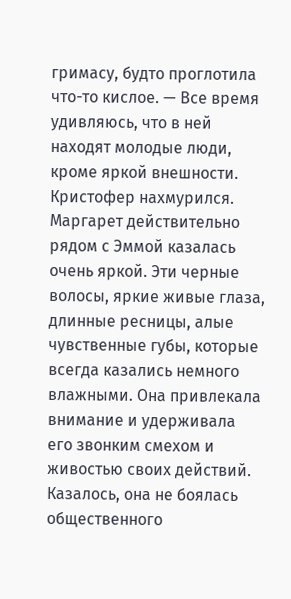гримасу, будто проглотила что-то кислое. — Все время удивляюсь, что в ней находят молодые люди, кроме яркой внешности.
Кристофер нахмурился. Маргарет действительно рядом с Эммой казалась очень яркой. Эти черные волосы, яркие живые глаза, длинные ресницы, алые чувственные губы, которые всегда казались немного влажными. Она привлекала внимание и удерживала его звонким смехом и живостью своих действий. Казалось, она не боялась общественного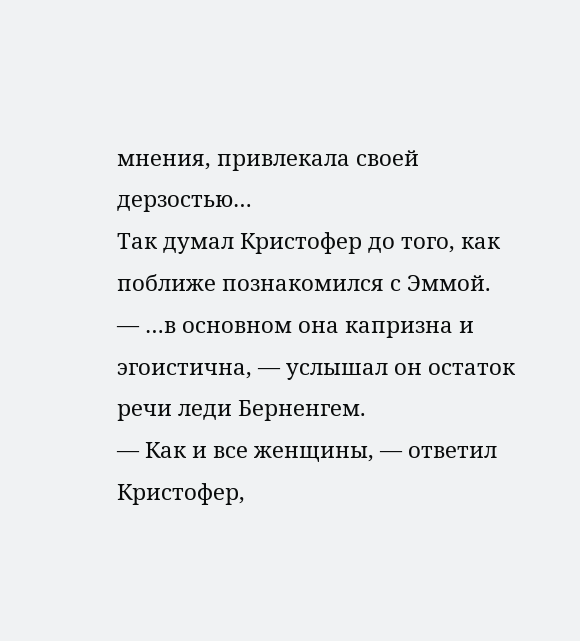мнения, привлекала своей дерзостью…
Так думал Кристофер до того, как поближе познакомился с Эммой.
— …в основном она капризна и эгоистична, — услышал он остаток речи леди Берненгем.
— Как и все женщины, — ответил Кристофер,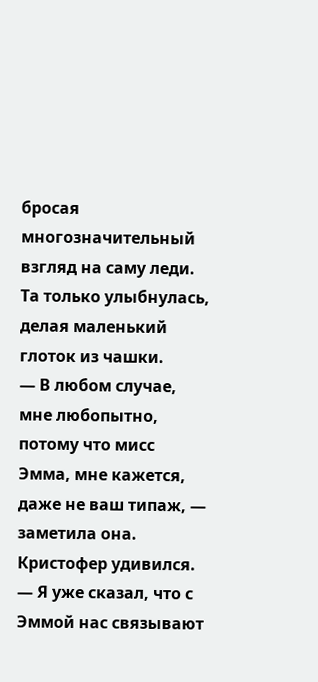бросая многозначительный взгляд на саму леди.
Та только улыбнулась, делая маленький глоток из чашки.
— В любом случае, мне любопытно, потому что мисс Эмма, мне кажется, даже не ваш типаж, — заметила она.
Кристофер удивился.
— Я уже сказал, что с Эммой нас связывают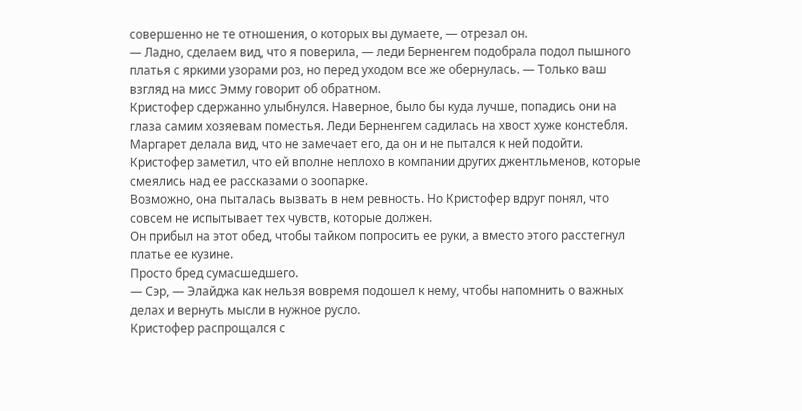совершенно не те отношения, о которых вы думаете, — отрезал он.
— Ладно, сделаем вид, что я поверила, — леди Берненгем подобрала подол пышного платья с яркими узорами роз, но перед уходом все же обернулась. — Только ваш взгляд на мисс Эмму говорит об обратном.
Кристофер сдержанно улыбнулся. Наверное, было бы куда лучше, попадись они на глаза самим хозяевам поместья. Леди Берненгем садилась на хвост хуже констебля.
Маргарет делала вид, что не замечает его, да он и не пытался к ней подойти. Кристофер заметил, что ей вполне неплохо в компании других джентльменов, которые смеялись над ее рассказами о зоопарке.
Возможно, она пыталась вызвать в нем ревность. Но Кристофер вдруг понял, что совсем не испытывает тех чувств, которые должен.
Он прибыл на этот обед, чтобы тайком попросить ее руки, а вместо этого расстегнул платье ее кузине.
Просто бред сумасшедшего.
— Сэр, — Элайджа как нельзя вовремя подошел к нему, чтобы напомнить о важных делах и вернуть мысли в нужное русло.
Кристофер распрощался с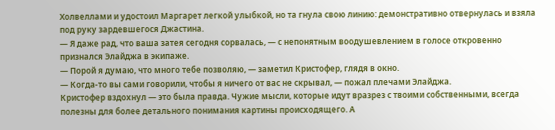Холвеллами и удостоил Маргарет легкой улыбкой, но та гнула свою линию: демонстративно отвернулась и взяла под руку зардевшегося Джастина.
— Я даже рад, что ваша затея сегодня сорвалась, — с непонятным воодушевлением в голосе откровенно признался Элайджа в экипаже.
— Порой я думаю, что много тебе позволяю, — заметил Кристофер, глядя в окно.
— Когда-то вы сами говорили, чтобы я ничего от вас не скрывал, — пожал плечами Элайджа.
Кристофер вздохнул — это была правда. Чужие мысли, которые идут вразрез с твоими собственными, всегда полезны для более детального понимания картины происходящего. А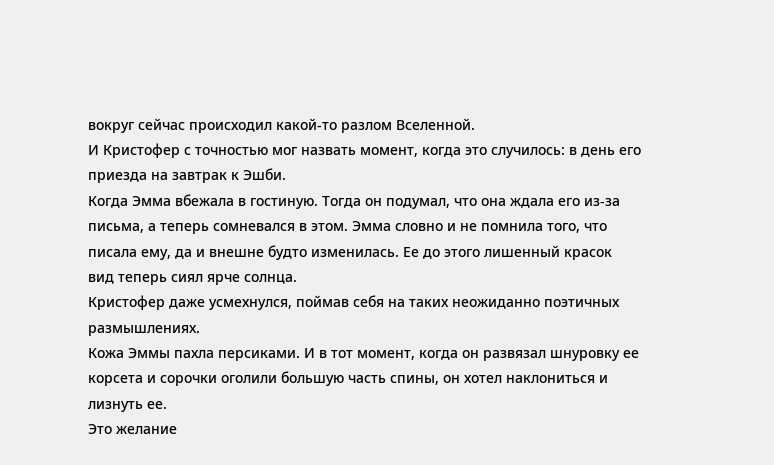вокруг сейчас происходил какой-то разлом Вселенной.
И Кристофер с точностью мог назвать момент, когда это случилось: в день его приезда на завтрак к Эшби.
Когда Эмма вбежала в гостиную. Тогда он подумал, что она ждала его из-за письма, а теперь сомневался в этом. Эмма словно и не помнила того, что писала ему, да и внешне будто изменилась. Ее до этого лишенный красок вид теперь сиял ярче солнца.
Кристофер даже усмехнулся, поймав себя на таких неожиданно поэтичных размышлениях.
Кожа Эммы пахла персиками. И в тот момент, когда он развязал шнуровку ее корсета и сорочки оголили большую часть спины, он хотел наклониться и лизнуть ее.
Это желание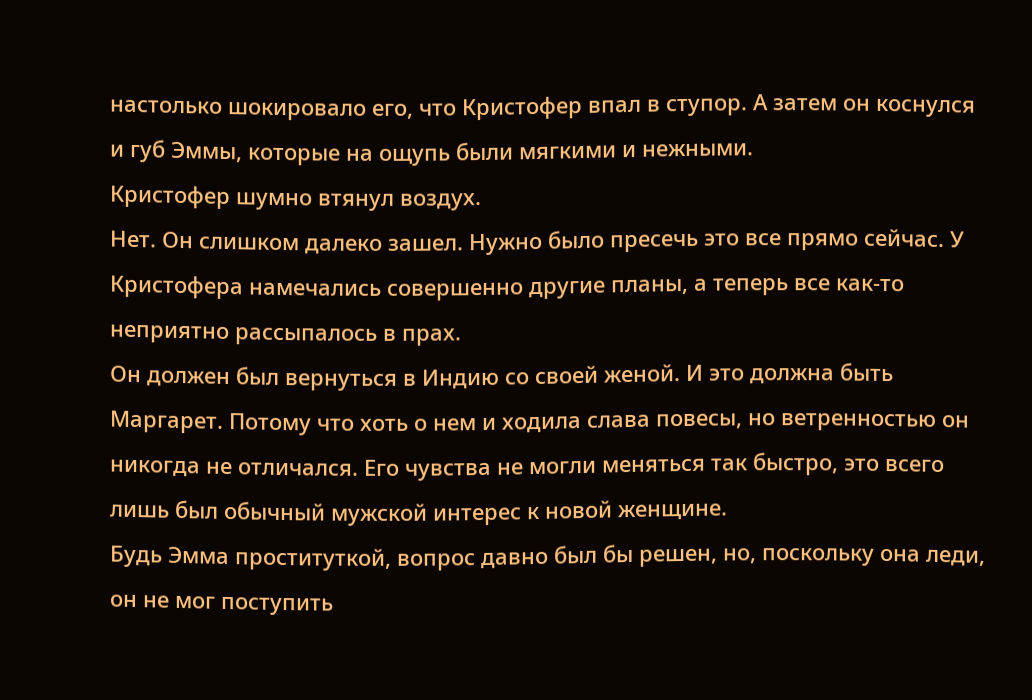настолько шокировало его, что Кристофер впал в ступор. А затем он коснулся и губ Эммы, которые на ощупь были мягкими и нежными.
Кристофер шумно втянул воздух.
Нет. Он слишком далеко зашел. Нужно было пресечь это все прямо сейчас. У Кристофера намечались совершенно другие планы, а теперь все как-то неприятно рассыпалось в прах.
Он должен был вернуться в Индию со своей женой. И это должна быть Маргарет. Потому что хоть о нем и ходила слава повесы, но ветренностью он никогда не отличался. Его чувства не могли меняться так быстро, это всего лишь был обычный мужской интерес к новой женщине.
Будь Эмма проституткой, вопрос давно был бы решен, но, поскольку она леди, он не мог поступить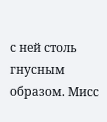с ней столь гнусным образом. Мисс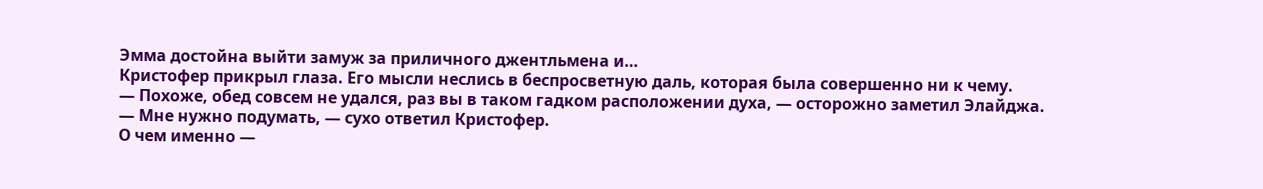Эмма достойна выйти замуж за приличного джентльмена и…
Кристофер прикрыл глаза. Его мысли неслись в беспросветную даль, которая была совершенно ни к чему.
— Похоже, обед совсем не удался, раз вы в таком гадком расположении духа, — осторожно заметил Элайджа.
— Мне нужно подумать, — сухо ответил Кристофер.
О чем именно —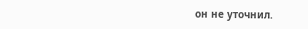он не уточнил.